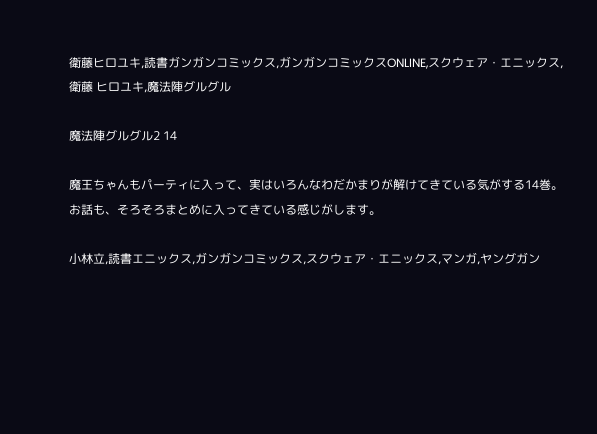衛藤ヒロユキ,読書ガンガンコミックス,ガンガンコミックスONLINE,スクウェア・エニックス,衛藤 ヒロユキ,魔法陣グルグル

魔法陣グルグル2 14

魔王ちゃんもパーティに入って、実はいろんなわだかまりが解けてきている気がする14巻。
お話も、そろそろまとめに入ってきている感じがします。

小林立,読書エニックス,ガンガンコミックス,スクウェア・エニックス,マンガ,ヤングガン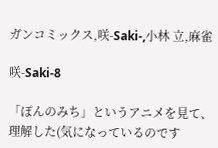ガンコミックス,咲-Saki-,小林 立,麻雀

咲-Saki-8

「ぽんのみち」というアニメを見て、理解した(気になっているのです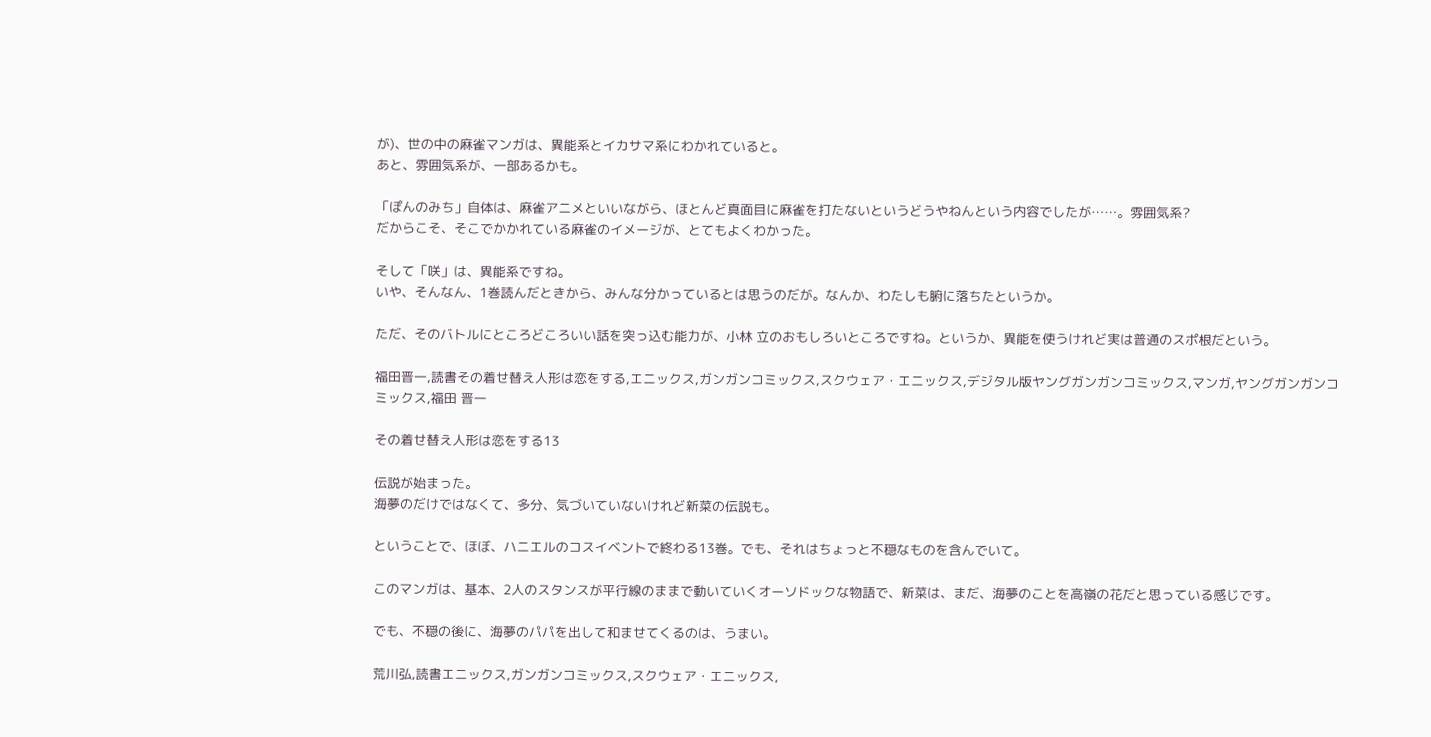が)、世の中の麻雀マンガは、異能系とイカサマ系にわかれていると。
あと、雰囲気系が、一部あるかも。

「ぽんのみち」自体は、麻雀アニメといいながら、ほとんど真面目に麻雀を打たないというどうやねんという内容でしたが……。雰囲気系?
だからこそ、そこでかかれている麻雀のイメージが、とてもよくわかった。

そして「咲」は、異能系ですね。
いや、そんなん、1巻読んだときから、みんな分かっているとは思うのだが。なんか、わたしも腑に落ちたというか。

ただ、そのバトルにところどころいい話を突っ込む能力が、小林 立のおもしろいところですね。というか、異能を使うけれど実は普通のスポ根だという。

福田晋一,読書その着せ替え人形は恋をする,エニックス,ガンガンコミックス,スクウェア・エニックス,デジタル版ヤングガンガンコミックス,マンガ,ヤングガンガンコミックス,福田 晋一

その着せ替え人形は恋をする13

伝説が始まった。
海夢のだけではなくて、多分、気づいていないけれど新菜の伝説も。

ということで、ほぼ、ハニエルのコスイベントで終わる13巻。でも、それはちょっと不穏なものを含んでいて。

このマンガは、基本、2人のスタンスが平行線のままで動いていくオーソドックな物語で、新菜は、まだ、海夢のことを高嶺の花だと思っている感じです。

でも、不穏の後に、海夢のパパを出して和ませてくるのは、うまい。

荒川弘,読書エニックス,ガンガンコミックス,スクウェア・エニックス,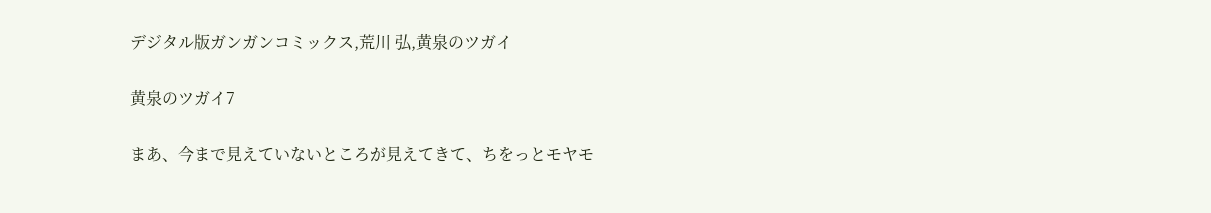デジタル版ガンガンコミックス,荒川 弘,黄泉のツガイ

黄泉のツガイ7

まあ、今まで見えていないところが見えてきて、ちをっとモヤモ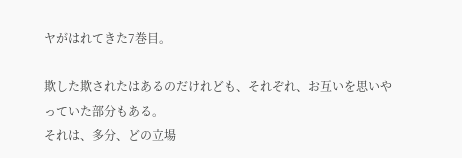ヤがはれてきた7巻目。

欺した欺されたはあるのだけれども、それぞれ、お互いを思いやっていた部分もある。
それは、多分、どの立場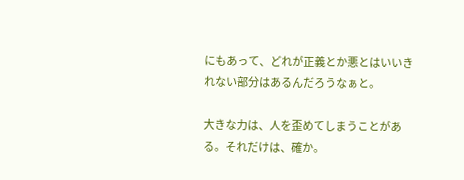にもあって、どれが正義とか悪とはいいきれない部分はあるんだろうなぁと。

大きな力は、人を歪めてしまうことがある。それだけは、確か。